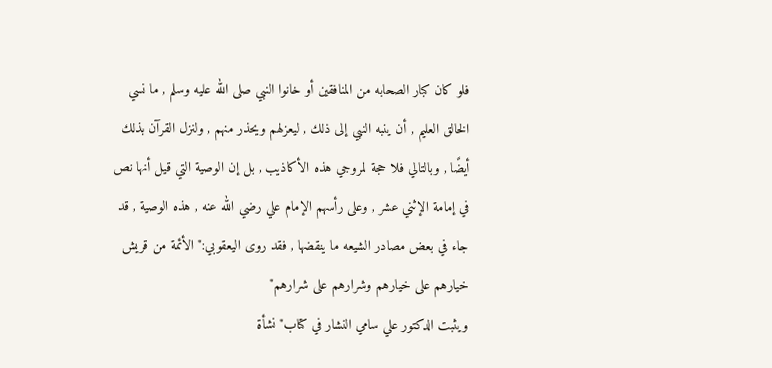فلو كان كبار الصحابه من المنافقين أو خانوا النبي صلى الله عليه وسلم , ما نسي الخالق العليم , أن ينبه النبي إلى ذلك , ليعزلهم ويحذر منهم , ولنزل القرآن بذلك أيضًا , وبالتالي فلا حجة لمروجي هذه الأكاذيب , بل إن الوصية التي قيل أنها نص في إمامة الإثني عشر , وعلى رأسهم الإمام علي رضي الله عنه , هذه الوصية , قد جاء في بعض مصادر الشيعه ما ينقضها , فقد روى اليعقوبي:"الأئمة من قريش خيارهم على خيارهم وشرارهم على شرارهم"
ويثبت الدكتور علي سامي النشار في كتاب"نشأة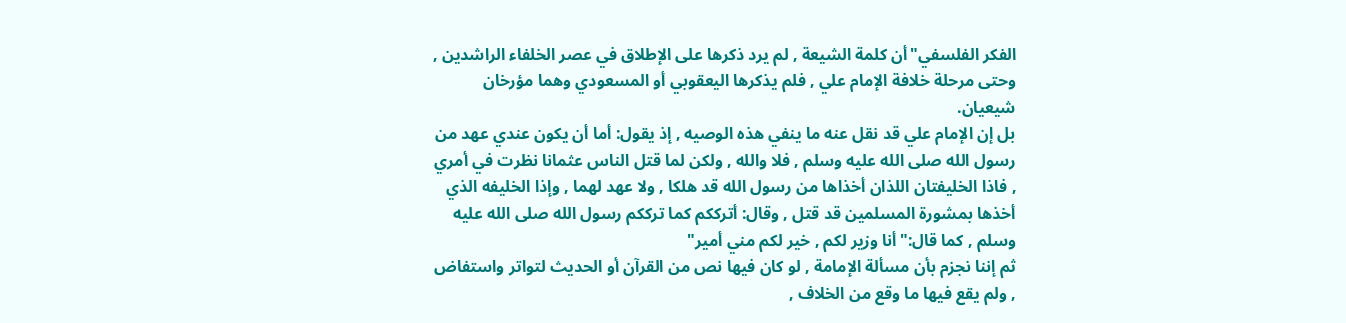الفكر الفلسفي"أن كلمة الشيعة , لم يرد ذكرها على الإطلاق في عصر الخلفاء الراشدين , وحتى مرحلة خلافة الإمام علي , فلم يذكرها اليعقوبي أو المسعودي وهما مؤرخان شيعيان.
بل إن الإمام علي قد نقل عنه ما ينفي هذه الوصيه , إذ يقول: أما أن يكون عندي عهد من رسول الله صلى الله عليه وسلم , فلا والله , ولكن لما قتل الناس عثمانا نظرت في أمري , فاذا الخليفتان اللذان أخذاها من رسول الله قد هلكا , ولا عهد لهما , وإذا الخليفه الذي أخذها بمشورة المسلمين قد قتل , وقال: أترككم كما ترككم رسول الله صلى الله عليه وسلم , كما قال:"أنا وزير لكم , خير لكم مني أمير"
ثم إننا نجزم بأن مسألة الإمامة , لو كان فيها نص من القرآن أو الحديث لتواتر واستفاض , ولم يقع فيها ما وقع من الخلاف ,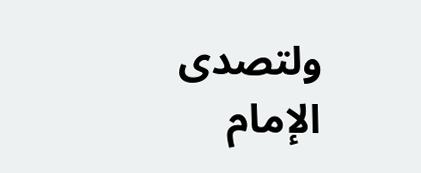ولتصدى الإمام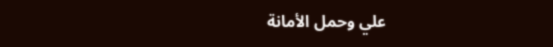علي وحمل الأمانة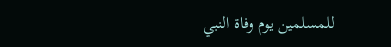للمسلمين يوم وفاة النبي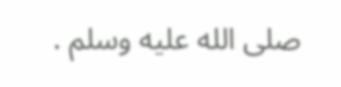صلى الله عليه وسلم .